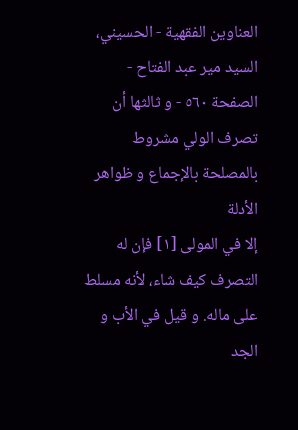العناوين الفقهية - الحسيني، السيد مير عبد الفتاح - الصفحة ٥٦٠ - و ثالثها أن تصرف الولي مشروط بالمصلحة بالإجماع و ظواهر الأدلة
إلا في المولى [١] فإن له التصرف كيف شاء، لأنه مسلط على ماله. و قيل في الأب و الجد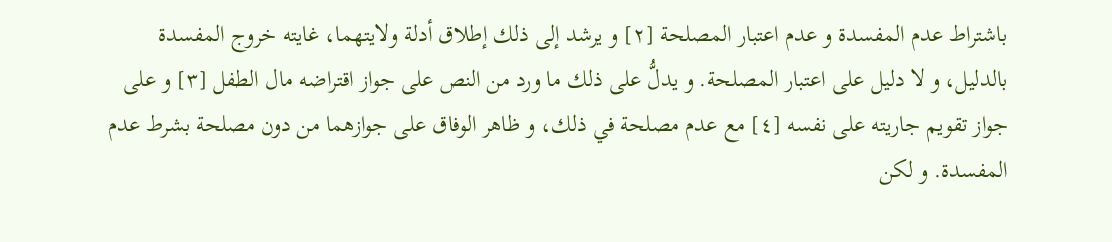باشتراط عدم المفسدة و عدم اعتبار المصلحة [٢] و يرشد إلى ذلك إطلاق أدلة ولايتهما، غايته خروج المفسدة بالدليل، و لا دليل على اعتبار المصلحة. و يدلُّ على ذلك ما ورد من النص على جواز اقتراضه مال الطفل [٣] و على جواز تقويم جاريته على نفسه [٤] مع عدم مصلحة في ذلك، و ظاهر الوفاق على جوازهما من دون مصلحة بشرط عدم المفسدة. و لكن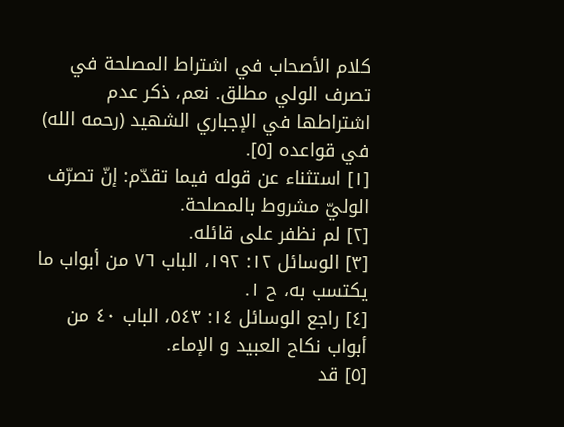كلام الأصحاب في اشتراط المصلحة في تصرف الولي مطلق. نعم، ذكر عدم اشتراطها في الإجباري الشهيد (رحمه الله) في قواعده [٥].
[١] استثناء عن قوله فيما تقدّم: إنّ تصرّف الوليّ مشروط بالمصلحة.
[٢] لم نظفر على قائله.
[٣] الوسائل ١٢: ١٩٢، الباب ٧٦ من أبواب ما يكتسب به، ح ١.
[٤] راجع الوسائل ١٤: ٥٤٣، الباب ٤٠ من أبواب نكاح العبيد و الإماء.
[٥] قد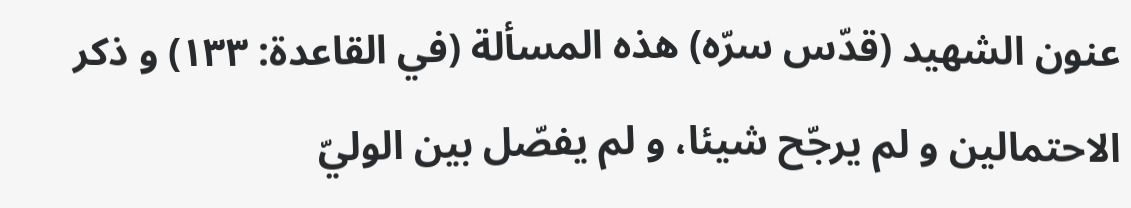عنون الشهيد (قدّس سرّه) هذه المسألة (في القاعدة: ١٣٣) و ذكر الاحتمالين و لم يرجّح شيئا، و لم يفصّل بين الوليّ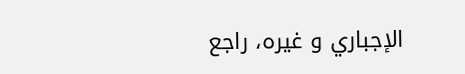الإجباري و غيره، راجع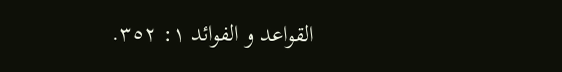القواعد و الفوائد ١: ٣٥٢.